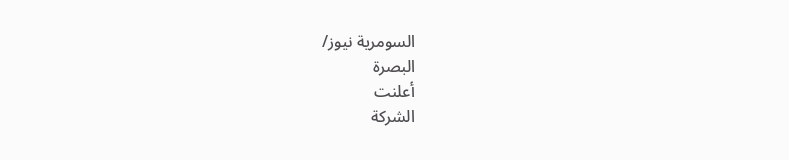السومرية نيوز/
البصرة
أعلنت
الشركة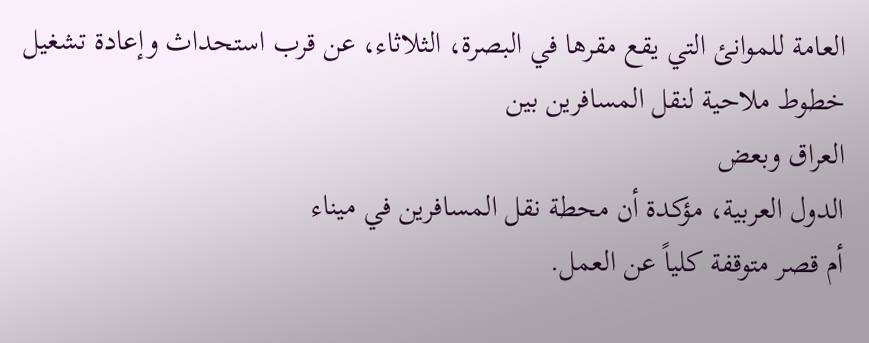العامة للموانئ التي يقع مقرها في البصرة، الثلاثاء، عن قرب استحداث وإعادة تشغيل خطوط ملاحية لنقل المسافرين بين
العراق وبعض
الدول العربية، مؤكدة أن محطة نقل المسافرين في ميناء
أم قصر متوقفة كلياً عن العمل.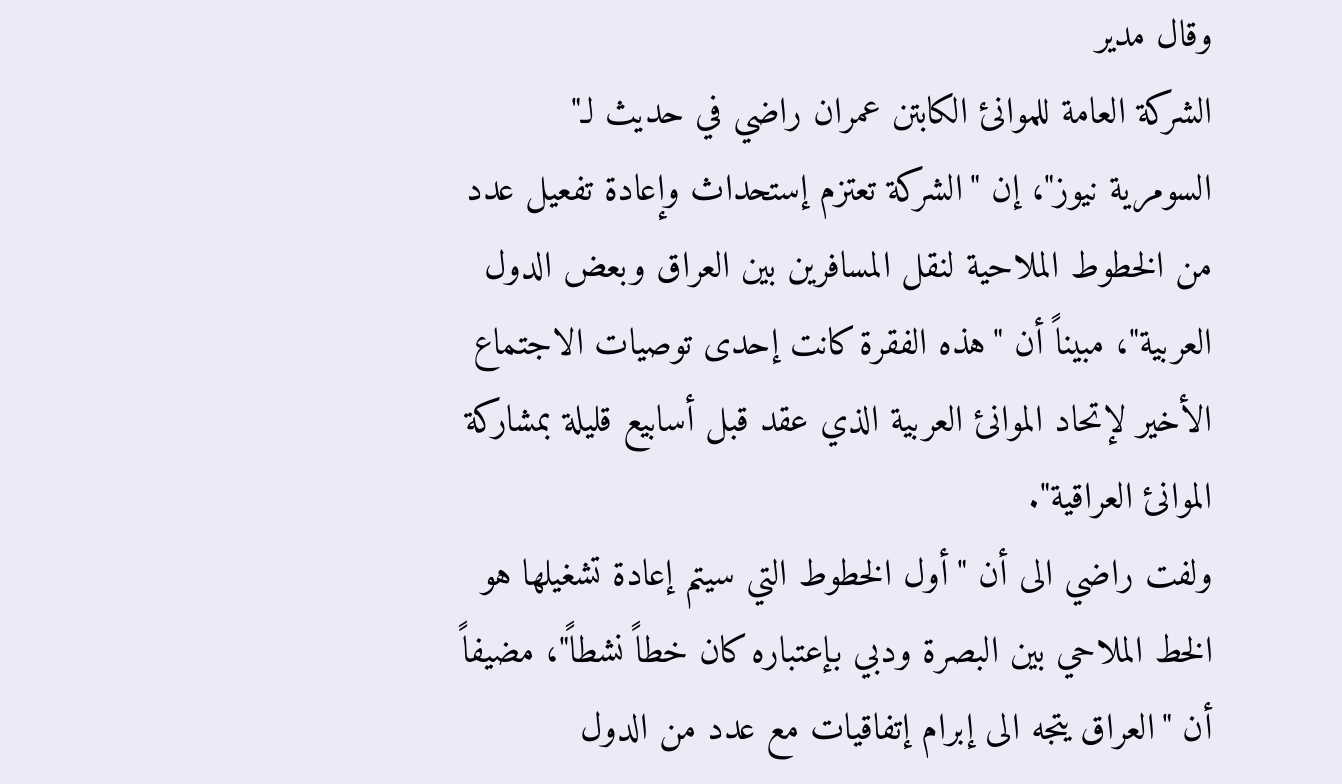وقال مدير
الشركة العامة للموانئ الكابتن عمران راضي في حديث لـ"
السومرية نيوز"، إن "الشركة تعتزم إستحداث وإعادة تفعيل عدد من الخطوط الملاحية لنقل المسافرين بين العراق وبعض الدول العربية"، مبيناً أن "هذه الفقرة كانت إحدى توصيات الاجتماع الأخير لإتحاد الموانئ العربية الذي عقد قبل أسابيع قليلة بمشاركة الموانئ العراقية".
ولفت راضي الى أن "أول الخطوط التي سيتم إعادة تشغيلها هو الخط الملاحي بين البصرة ودبي بإعتباره كان خطاً نشطاً"، مضيفاً أن "العراق يتجه الى إبرام إتفاقيات مع عدد من الدول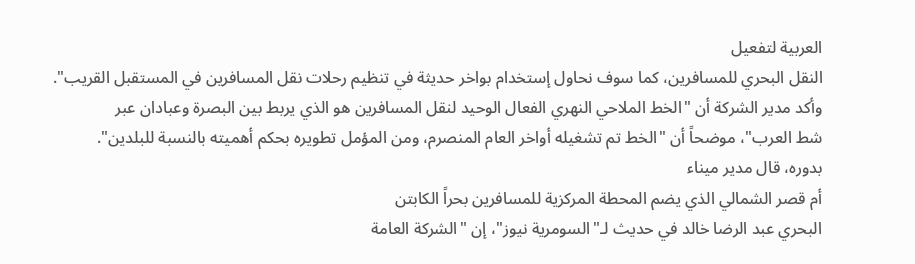العربية لتفعيل
النقل البحري للمسافرين، كما سوف نحاول إستخدام بواخر حديثة في تنظيم رحلات نقل المسافرين في المستقبل القريب".
وأكد مدير الشركة أن "الخط الملاحي النهري الفعال الوحيد لنقل المسافرين هو الذي يربط بين البصرة وعبادان عبر
شط العرب"، موضحاً أن "الخط تم تشغيله أواخر العام المنصرم، ومن المؤمل تطويره بحكم أهميته بالنسبة للبلدين".
بدوره، قال مدير ميناء
أم قصر الشمالي الذي يضم المحطة المركزية للمسافرين بحراً الكابتن
البحري عبد الرضا خالد في حديث لـ"السومرية نيوز"، إن "الشركة العامة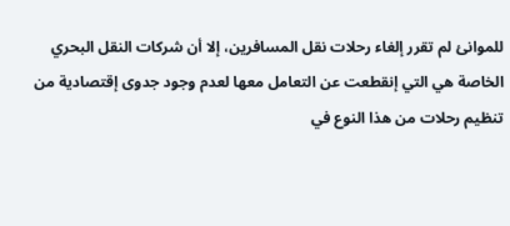للموانئ لم تقرر إلغاء رحلات نقل المسافرين، إلا أن شركات النقل البحري الخاصة هي التي إنقطعت عن التعامل معها لعدم وجود جدوى إقتصادية من تنظيم رحلات من هذا النوع في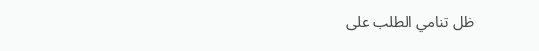ظل تنامي الطلب على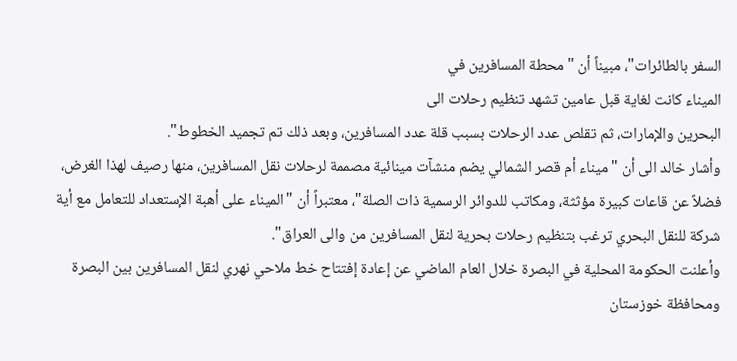السفر بالطائرات"، مبيناً أن "محطة المسافرين في
الميناء كانت لغاية قبل عامين تشهد تنظيم رحلات الى
البحرين والإمارات، ثم تقلص عدد الرحلات بسبب قلة عدد المسافرين، وبعد ذلك تم تجميد الخطوط".
وأشار خالد الى أن "ميناء أم قصر الشمالي يضم منشآت مينائية مصممة لرحلات نقل المسافرين، منها رصيف لهذا الغرض، فضلاً عن قاعات كبيرة مؤثثة، ومكاتب للدوائر الرسمية ذات الصلة"، معتبراً أن "الميناء على أهبة الإستعداد للتعامل مع أية شركة للنقل البحري ترغب بتنظيم رحلات بحرية لنقل المسافرين من والى العراق".
وأعلنت الحكومة المحلية في البصرة خلال العام الماضي عن إعادة إفتتاح خط ملاحي نهري لنقل المسافرين بين البصرة ومحافظة خوزستان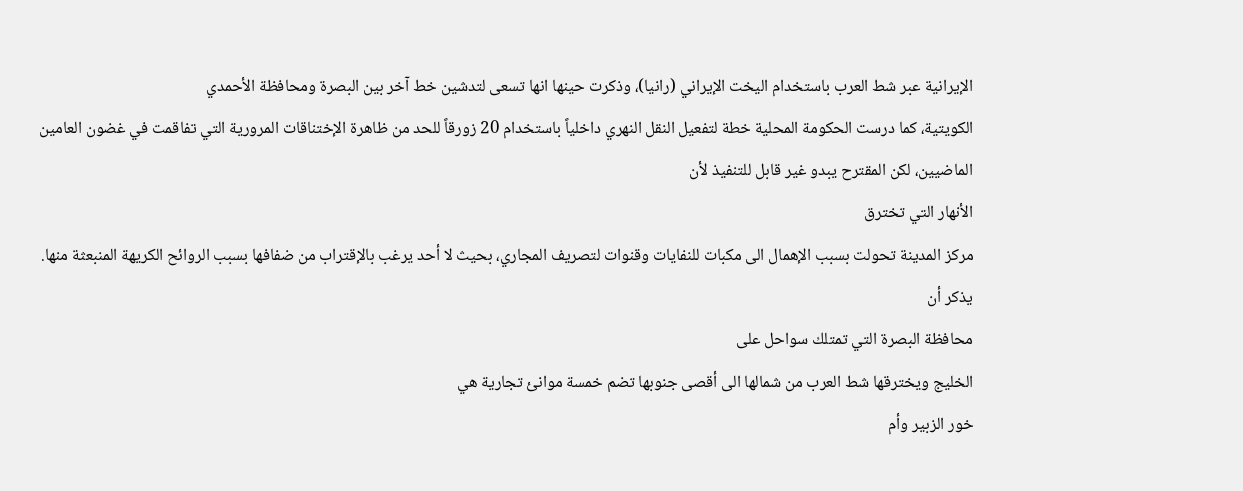الإيرانية عبر شط العرب باستخدام اليخت الإيراني (رانيا)، وذكرت حينها انها تسعى لتدشين خط آخر بين البصرة ومحافظة الأحمدي
الكويتية، كما درست الحكومة المحلية خطة لتفعيل النقل النهري داخلياً باستخدام 20 زورقاً للحد من ظاهرة الإختناقات المرورية التي تفاقمت في غضون العامين الماضيين، لكن المقترح يبدو غير قابل للتنفيذ لأن
الأنهار التي تخترق
مركز المدينة تحولت بسبب الإهمال الى مكبات للنفايات وقنوات لتصريف المجاري، بحيث لا أحد يرغب بالإقتراب من ضفافها بسبب الروائح الكريهة المنبعثة منها.
يذكر أن
محافظة البصرة التي تمتلك سواحل على
الخليج ويخترقها شط العرب من شمالها الى أقصى جنوبها تضم خمسة موانئ تجارية هي
خور الزبير وأم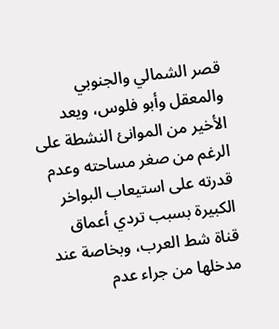قصر الشمالي والجنوبي والمعقل وأبو فلوس، ويعد الأخير من الموانئ النشطة على الرغم من صغر مساحته وعدم قدرته على استيعاب البواخر الكبيرة بسبب تردي أعماق قناة شط العرب، وبخاصة عند مدخلها من جراء عدم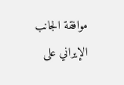موافقة الجانب الإيراني على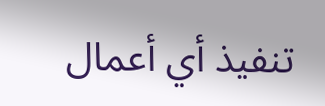تنفيذ أي أعمال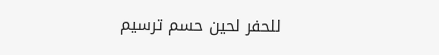للحفر لحين حسم ترسيم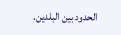الحدود بين البلدين.